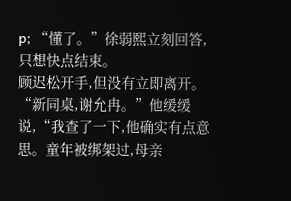p; “懂了。”徐弱熙立刻回答,只想快点结束。
顾迟松开手,但没有立即离开。“新同桌,谢允冉。”他缓缓说,“我查了一下,他确实有点意思。童年被绑架过,母亲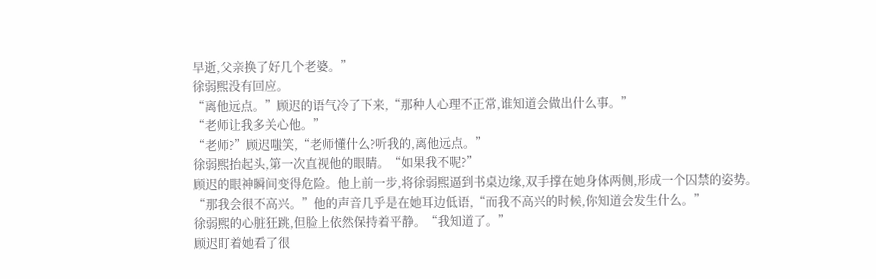早逝,父亲换了好几个老婆。”
徐弱熙没有回应。
“离他远点。”顾迟的语气冷了下来,“那种人心理不正常,谁知道会做出什么事。”
“老师让我多关心他。”
“老师?”顾迟嗤笑,“老师懂什么?听我的,离他远点。”
徐弱熙抬起头,第一次直视他的眼睛。“如果我不呢?”
顾迟的眼神瞬间变得危险。他上前一步,将徐弱熙逼到书桌边缘,双手撑在她身体两侧,形成一个囚禁的姿势。
“那我会很不高兴。”他的声音几乎是在她耳边低语,“而我不高兴的时候,你知道会发生什么。”
徐弱熙的心脏狂跳,但脸上依然保持着平静。“我知道了。”
顾迟盯着她看了很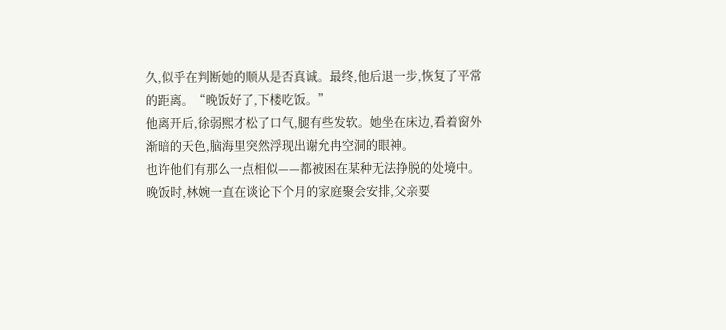久,似乎在判断她的顺从是否真诚。最终,他后退一步,恢复了平常的距离。“晚饭好了,下楼吃饭。”
他离开后,徐弱熙才松了口气,腿有些发软。她坐在床边,看着窗外渐暗的天色,脑海里突然浮现出谢允冉空洞的眼神。
也许他们有那么一点相似——都被困在某种无法挣脱的处境中。
晚饭时,林婉一直在谈论下个月的家庭聚会安排,父亲要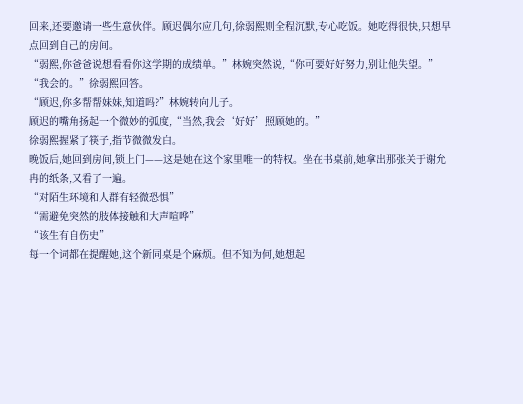回来,还要邀请一些生意伙伴。顾迟偶尔应几句,徐弱熙则全程沉默,专心吃饭。她吃得很快,只想早点回到自己的房间。
“弱熙,你爸爸说想看看你这学期的成绩单。”林婉突然说,“你可要好好努力,别让他失望。”
“我会的。”徐弱熙回答。
“顾迟,你多帮帮妹妹,知道吗?”林婉转向儿子。
顾迟的嘴角扬起一个微妙的弧度,“当然,我会‘好好’照顾她的。”
徐弱熙握紧了筷子,指节微微发白。
晚饭后,她回到房间,锁上门——这是她在这个家里唯一的特权。坐在书桌前,她拿出那张关于谢允冉的纸条,又看了一遍。
“对陌生环境和人群有轻微恐惧”
“需避免突然的肢体接触和大声喧哗”
“该生有自伤史”
每一个词都在提醒她,这个新同桌是个麻烦。但不知为何,她想起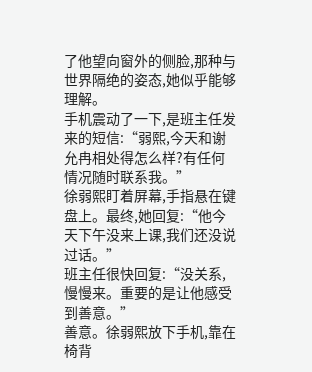了他望向窗外的侧脸,那种与世界隔绝的姿态,她似乎能够理解。
手机震动了一下,是班主任发来的短信:“弱熙,今天和谢允冉相处得怎么样?有任何情况随时联系我。”
徐弱熙盯着屏幕,手指悬在键盘上。最终,她回复:“他今天下午没来上课,我们还没说过话。”
班主任很快回复:“没关系,慢慢来。重要的是让他感受到善意。”
善意。徐弱熙放下手机,靠在椅背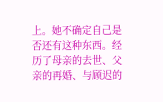上。她不确定自己是否还有这种东西。经历了母亲的去世、父亲的再婚、与顾迟的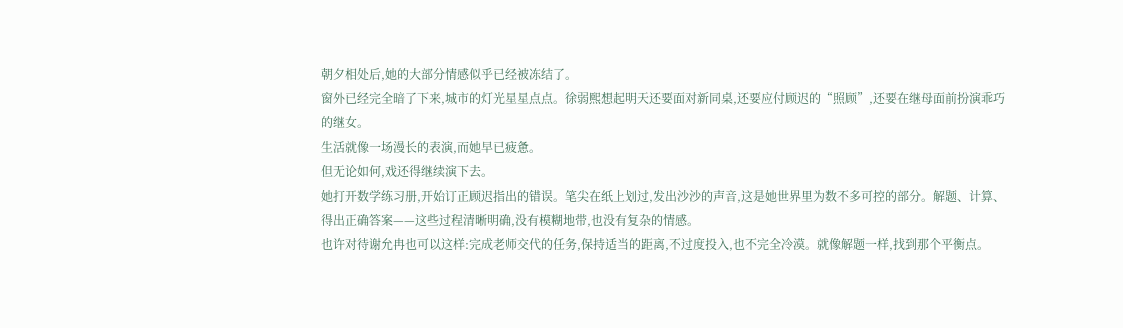朝夕相处后,她的大部分情感似乎已经被冻结了。
窗外已经完全暗了下来,城市的灯光星星点点。徐弱熙想起明天还要面对新同桌,还要应付顾迟的“照顾”,还要在继母面前扮演乖巧的继女。
生活就像一场漫长的表演,而她早已疲惫。
但无论如何,戏还得继续演下去。
她打开数学练习册,开始订正顾迟指出的错误。笔尖在纸上划过,发出沙沙的声音,这是她世界里为数不多可控的部分。解题、计算、得出正确答案——这些过程清晰明确,没有模糊地带,也没有复杂的情感。
也许对待谢允冉也可以这样:完成老师交代的任务,保持适当的距离,不过度投入,也不完全冷漠。就像解题一样,找到那个平衡点。